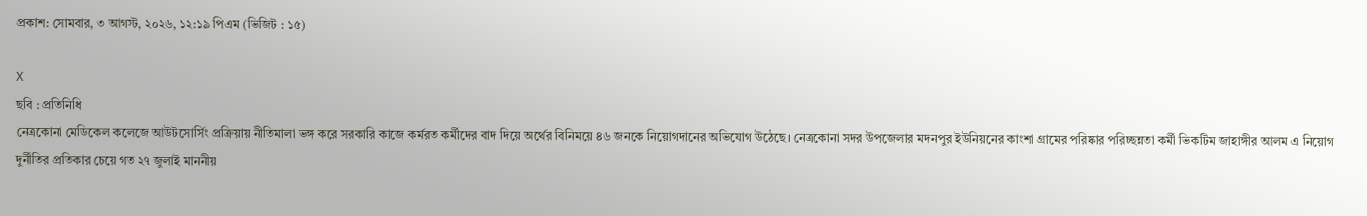প্রকাশ: সোমবার, ৩ আগস্ট, ২০২৬, ১২:১৯ পিএম (ভিজিট : ১৫)

X
ছবি : প্রতিনিধি
নেত্রকোনা মেডিকেল কলেজে আউটসোর্সিং প্রক্রিয়ায় নীতিমালা ভঙ্গ করে সরকারি কাজে কর্মরত কর্মীদের বাদ দিয়ে অর্থের বিনিময়ে ৪৬ জনকে নিয়োগদানের অভিযোগ উঠেছে। নেত্রকোনা সদর উপজেলার মদনপুর ইউনিয়নের কাংশা গ্রামের পরিষ্কার পরিচ্ছন্নতা কর্মী ভিকটিম জাহাঙ্গীর আলম এ নিয়োগ দুর্নীতির প্রতিকার চেয়ে গত ২৭ জুলাই মাননীয়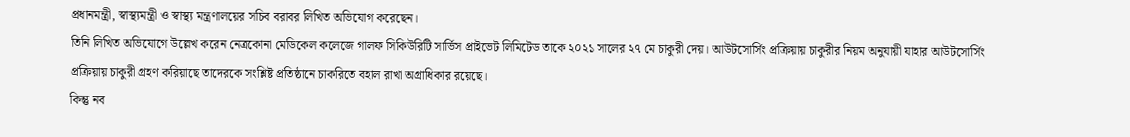প্রধানমন্ত্রী, স্বাস্থ্যমন্ত্রী ও স্বাস্থ্য মন্ত্রণালয়ের সচিব বরাবর লিখিত অভিযোগ করেছেন।
তিনি লিখিত অভিযোগে উল্লেখ করেন নেত্রকোনা মেডিকেল কলেজে গালফ সিকিউরিটি সার্ভিস প্রাইভেট লিমিটেড তাকে ২০২১ সালের ২৭ মে চাকুরী দেয়। আউটসোর্সিং প্রক্রিয়ায় চাকুরীর নিয়ম অনুযায়ী যাহার আউটসোর্সিং প্রক্রিয়ায় চাকুরী গ্রহণ করিয়াছে তাদেরকে সংশ্লিষ্ট প্রতিষ্ঠানে চাকরিতে বহাল রাখা অগ্রাধিকার রয়েছে।
কিন্তু নব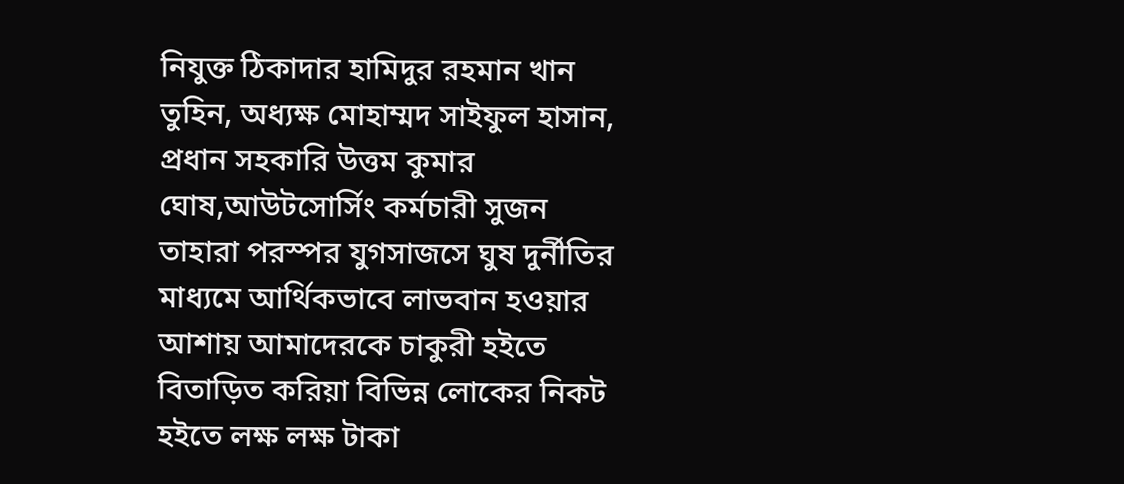নিযুক্ত ঠিকাদার হামিদুর রহমান খান তুহিন, অধ্যক্ষ মোহাম্মদ সাইফুল হাসান, প্রধান সহকারি উত্তম কুমার ঘোষ,আউটসোর্সিং কর্মচারী সুজন তাহারা পরস্পর যুগসাজসে ঘুষ দুর্নীতির মাধ্যমে আর্থিকভাবে লাভবান হওয়ার আশায় আমাদেরকে চাকুরী হইতে বিতাড়িত করিয়া বিভিন্ন লোকের নিকট হইতে লক্ষ লক্ষ টাকা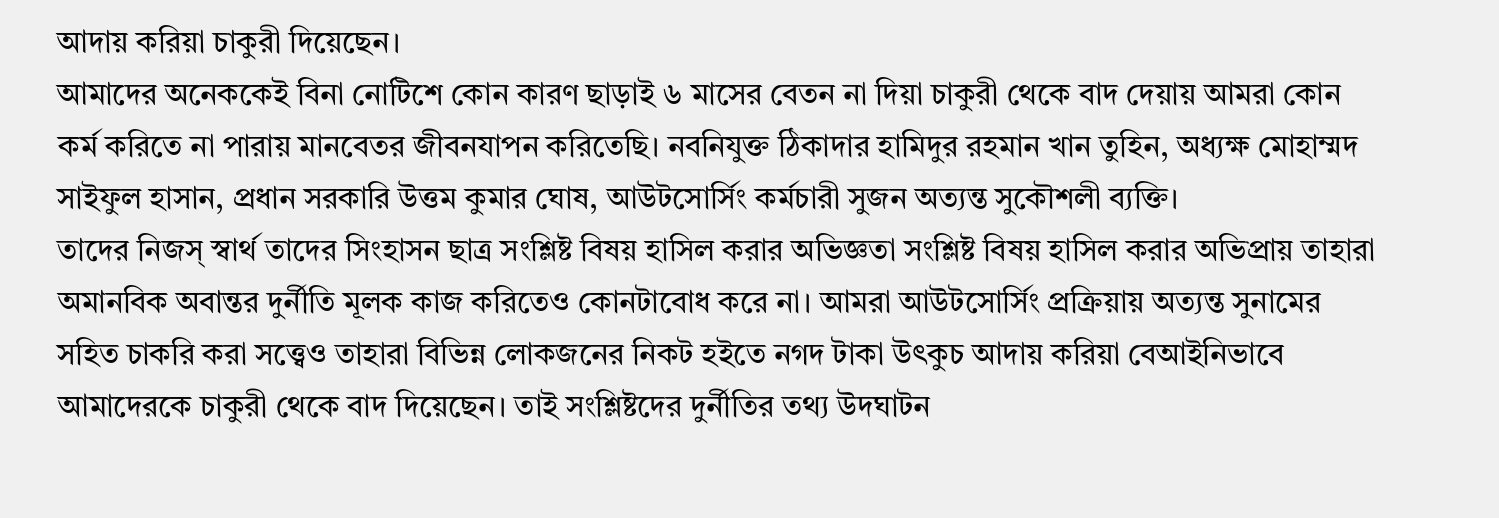আদায় করিয়া চাকুরী দিয়েছেন।
আমাদের অনেককেই বিনা নোটিশে কোন কারণ ছাড়াই ৬ মাসের বেতন না দিয়া চাকুরী থেকে বাদ দেয়ায় আমরা কোন কর্ম করিতে না পারায় মানবেতর জীবনযাপন করিতেছি। নবনিযুক্ত ঠিকাদার হামিদুর রহমান খান তুহিন, অধ্যক্ষ মোহাম্মদ সাইফুল হাসান, প্রধান সরকারি উত্তম কুমার ঘোষ, আউটসোর্সিং কর্মচারী সুজন অত্যন্ত সুকৌশলী ব্যক্তি।
তাদের নিজস্ স্বার্থ তাদের সিংহাসন ছাত্র সংশ্লিষ্ট বিষয় হাসিল করার অভিজ্ঞতা সংশ্লিষ্ট বিষয় হাসিল করার অভিপ্রায় তাহারা অমানবিক অবান্তর দুর্নীতি মূলক কাজ করিতেও কোনটাবোধ করে না। আমরা আউটসোর্সিং প্রক্রিয়ায় অত্যন্ত সুনামের সহিত চাকরি করা সত্ত্বেও তাহারা বিভিন্ন লোকজনের নিকট হইতে নগদ টাকা উৎকুচ আদায় করিয়া বেআইনিভাবে আমাদেরকে চাকুরী থেকে বাদ দিয়েছেন। তাই সংশ্লিষ্টদের দুর্নীতির তথ্য উদঘাটন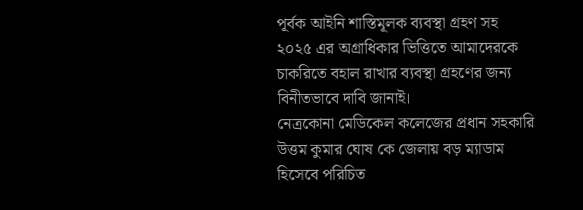পূর্বক আইনি শাস্তিমূলক ব্যবস্থা গ্রহণ সহ ২০২৫ এর অগ্রাধিকার ভিত্তিতে আমাদেরকে চাকরিতে বহাল রাখার ব্যবস্থা গ্রহণের জন্য বিনীতভাবে দাবি জানাই।
নেত্রকোনা মেডিকেল কলেজের প্রধান সহকারি উত্তম কুমার ঘোষ কে জেলায় বড় ম্যাডাম হিসেবে পরিচিত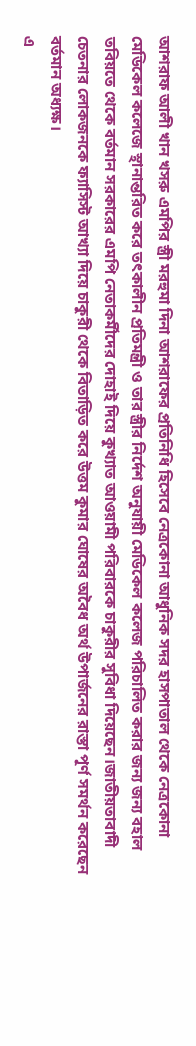আশরাফ আলী খান খসরু এমপির স্ত্রী মরহুমা দিনা আশরাফের প্রতিনিধি হিসেবে নেত্রকোনা আধুনিক সদর হাসপাতাল থেকে নেত্রকোনা মেডিকেল কলেজে স্থানান্তরিত করে তৎকালীন প্রতিমন্ত্রী ও তার স্ত্রীর নির্দেশ অনুযায়ী মেডিকেল কলেজ পরিচালিত করার জন্য জন্য বহাল তবিয়তে থেকে বর্তমান সরকারের এমপি নেতাকর্মীদের দোহাই দিয়ে কুখ্যাত আওয়ামী পরিবারকে চাকুরীর সুবিধা দিয়েছেন।জাতীয়তাবাদী চেতনার লোকজনকে ফ্যাসিস্ট আখ্যা দিয়ে চাকুরী থেকে বিতাড়িত করে উত্তম কুমার ঘোষের অবৈধ অর্থ উপার্জনের রাস্তা পূর্ণ সমর্থন করেছেন বর্তমান অধ্যক্ষ।
এ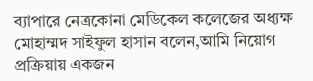ব্যাপারে নেত্রকোনা মেডিকেল কলেজের অধ্যক্ষ মোহাম্মদ সাইফুল হাসান বলেন,আমি নিয়োগ প্রক্রিয়ায় একজন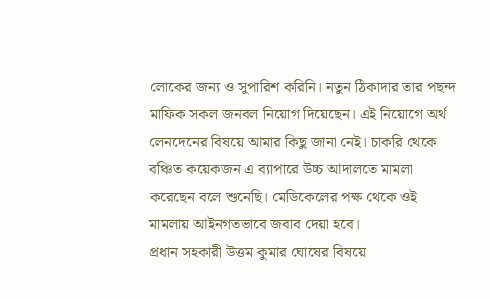লোকের জন্য ও সুপারিশ করিনি। নতুন ঠিকাদার তার পছন্দ মাফিক সকল জনবল নিয়োগ দিয়েছেন। এই নিয়োগে অর্থ লেনদেনের বিষয়ে আমার কিছু জানা নেই। চাকরি থেকে বঞ্চিত কয়েকজন এ ব্যাপারে উচ্চ আদালতে মামলা করেছেন বলে শুনেছি। মেডিকেলের পক্ষ থেকে ওই মামলায় আইনগতভাবে জবাব দেয়া হবে।
প্রধান সহকারী উত্তম কুমার ঘোষের বিষয়ে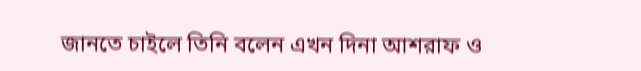জানতে চাইলে তিনি বলেন এখন দিনা আশরাফ ও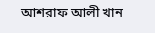আশরাফ আলী খান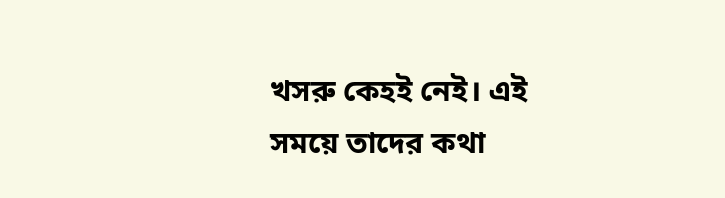খসরু কেহই নেই। এই সময়ে তাদের কথা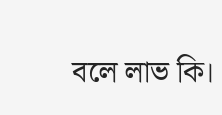বলে লাভ কি।